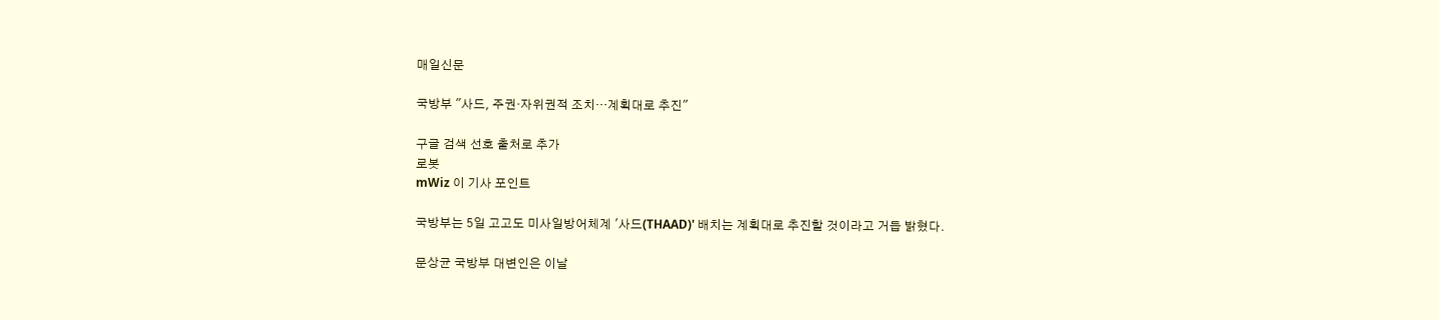매일신문

국방부 "사드, 주권·자위권적 조치…계획대로 추진"

구글 검색 선호 출처로 추가
로봇
mWiz 이 기사 포인트

국방부는 5일 고고도 미사일방어체계 '사드(THAAD)' 배치는 계획대로 추진할 것이라고 거듭 밝혔다.

문상균 국방부 대변인은 이날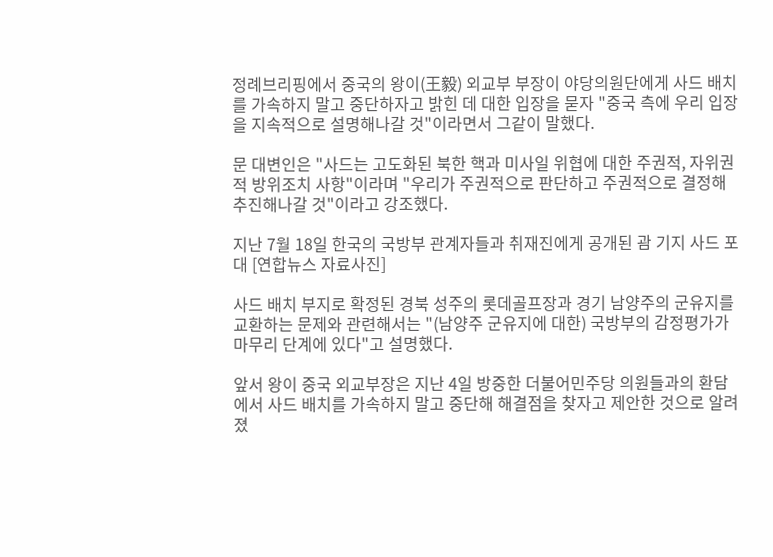정례브리핑에서 중국의 왕이(王毅) 외교부 부장이 야당의원단에게 사드 배치를 가속하지 말고 중단하자고 밝힌 데 대한 입장을 묻자 "중국 측에 우리 입장을 지속적으로 설명해나갈 것"이라면서 그같이 말했다.

문 대변인은 "사드는 고도화된 북한 핵과 미사일 위협에 대한 주권적, 자위권적 방위조치 사항"이라며 "우리가 주권적으로 판단하고 주권적으로 결정해 추진해나갈 것"이라고 강조했다.

지난 7월 18일 한국의 국방부 관계자들과 취재진에게 공개된 괌 기지 사드 포대 [연합뉴스 자료사진]

사드 배치 부지로 확정된 경북 성주의 롯데골프장과 경기 남양주의 군유지를 교환하는 문제와 관련해서는 "(남양주 군유지에 대한) 국방부의 감정평가가 마무리 단계에 있다"고 설명했다.

앞서 왕이 중국 외교부장은 지난 4일 방중한 더불어민주당 의원들과의 환담에서 사드 배치를 가속하지 말고 중단해 해결점을 찾자고 제안한 것으로 알려졌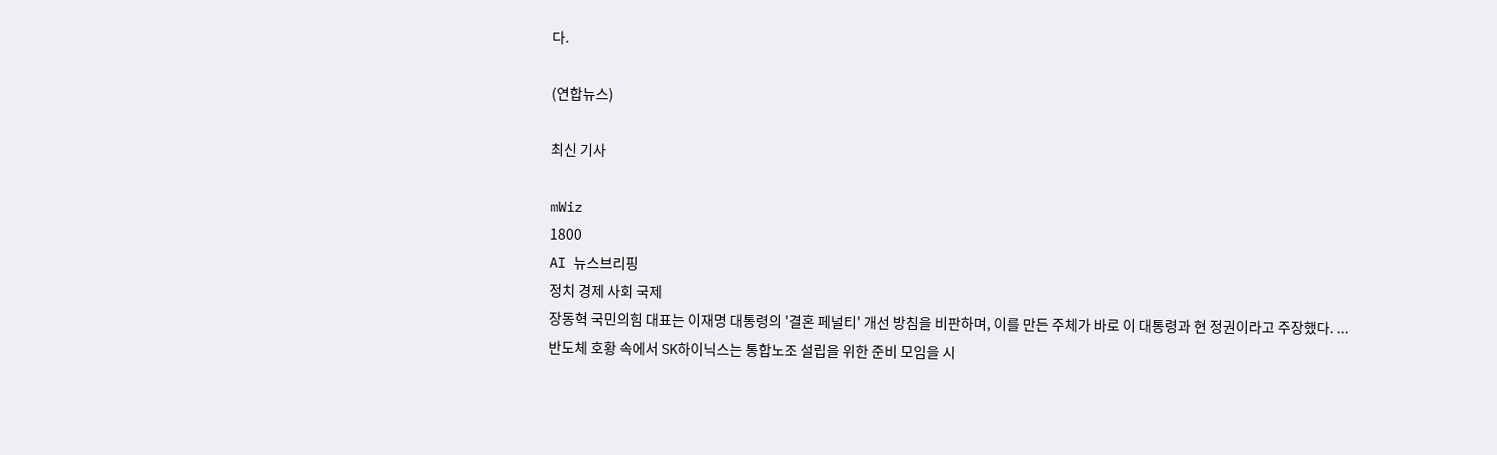다.

(연합뉴스)

최신 기사

mWiz
1800
AI 뉴스브리핑
정치 경제 사회 국제
장동혁 국민의힘 대표는 이재명 대통령의 '결혼 페널티' 개선 방침을 비판하며, 이를 만든 주체가 바로 이 대통령과 현 정권이라고 주장했다. ...
반도체 호황 속에서 SK하이닉스는 통합노조 설립을 위한 준비 모임을 시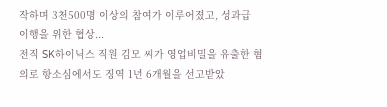작하며 3천500명 이상의 참여가 이루어졌고, 성과급 이행을 위한 협상...
전직 SK하이닉스 직원 김모 씨가 영업비밀을 유출한 혐의로 항소심에서도 징역 1년 6개월을 선고받았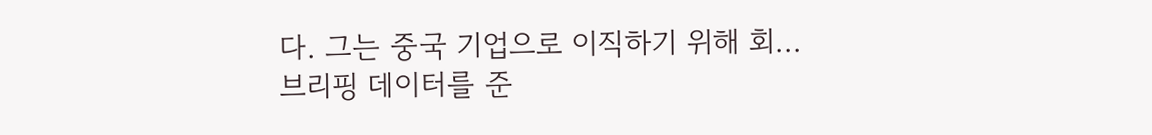다. 그는 중국 기업으로 이직하기 위해 회...
브리핑 데이터를 준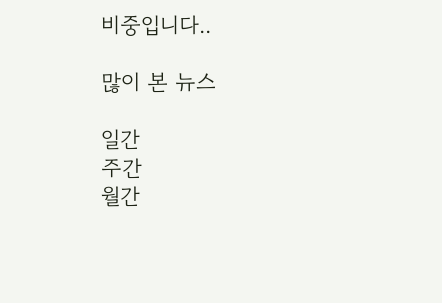비중입니다..

많이 본 뉴스

일간
주간
월간